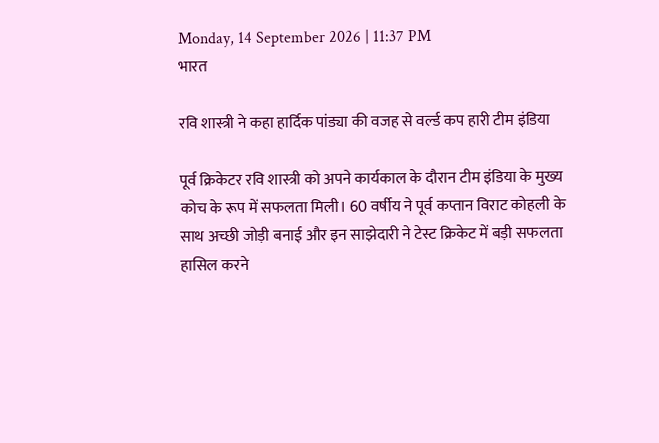Monday, 14 September 2026 | 11:37 PM
भारत

रवि शास्त्री ने कहा हार्दिक पांड्या की वजह से वर्ल्ड कप हारी टीम इंडिया

पूर्व क्रिकेटर रवि शास्त्री को अपने कार्यकाल के दौरान टीम इंडिया के मुख्य कोच के रूप में सफलता मिली। 60 वर्षीय ने पूर्व कप्तान विराट कोहली के साथ अच्छी जोड़ी बनाई और इन साझेदारी ने टेस्ट क्रिकेट में बड़ी सफलता हासिल करने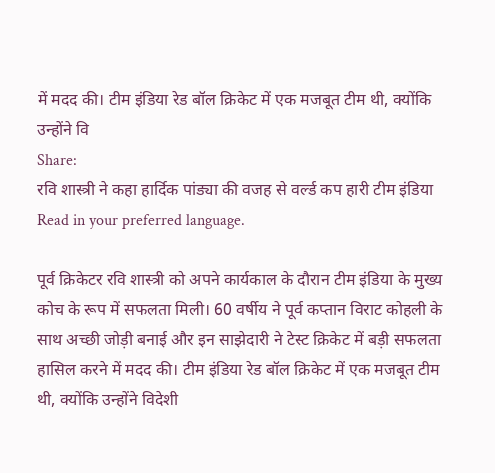में मदद की। टीम इंडिया रेड बॉल क्रिकेट में एक मजबूत टीम थी, क्योंकि उन्होंने वि
Share:
रवि शास्त्री ने कहा हार्दिक पांड्या की वजह से वर्ल्ड कप हारी टीम इंडिया
Read in your preferred language.

पूर्व क्रिकेटर रवि शास्त्री को अपने कार्यकाल के दौरान टीम इंडिया के मुख्य कोच के रूप में सफलता मिली। 60 वर्षीय ने पूर्व कप्तान विराट कोहली के साथ अच्छी जोड़ी बनाई और इन साझेदारी ने टेस्ट क्रिकेट में बड़ी सफलता हासिल करने में मदद की। टीम इंडिया रेड बॉल क्रिकेट में एक मजबूत टीम थी, क्योंकि उन्होंने विदेशी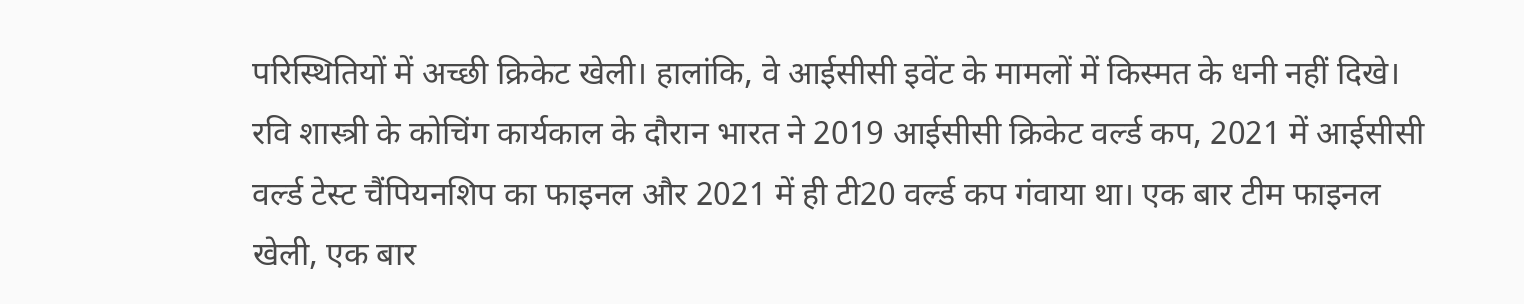परिस्थितियों में अच्छी क्रिकेट खेली। हालांकि, वे आईसीसी इवेंट के मामलों में किस्मत के धनी नहीं दिखे।
रवि शास्त्री के कोचिंग कार्यकाल के दौरान भारत ने 2019 आईसीसी क्रिकेट वर्ल्ड कप, 2021 में आईसीसी वर्ल्ड टेस्ट चैंपियनशिप का फाइनल और 2021 में ही टी20 वर्ल्ड कप गंवाया था। एक बार टीम फाइनल खेली, एक बार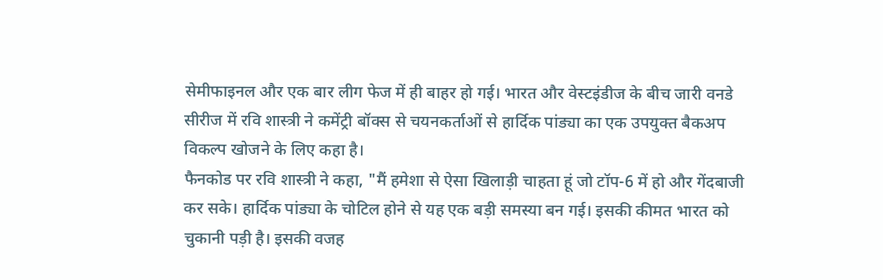सेमीफाइनल और एक बार लीग फेज में ही बाहर हो गई। भारत और वेस्टइंडीज के बीच जारी वनडे सीरीज में रवि शास्त्री ने कमेंट्री बॉक्स से चयनकर्ताओं से हार्दिक पांड्या का एक उपयुक्त बैकअप विकल्प खोजने के लिए कहा है।
फैनकोड पर रवि शास्त्री ने कहा, "मैं हमेशा से ऐसा खिलाड़ी चाहता हूं जो टॉप-6 में हो और गेंदबाजी कर सके। हार्दिक पांड्या के चोटिल होने से यह एक बड़ी समस्या बन गई। इसकी कीमत भारत को चुकानी पड़ी है। इसकी वजह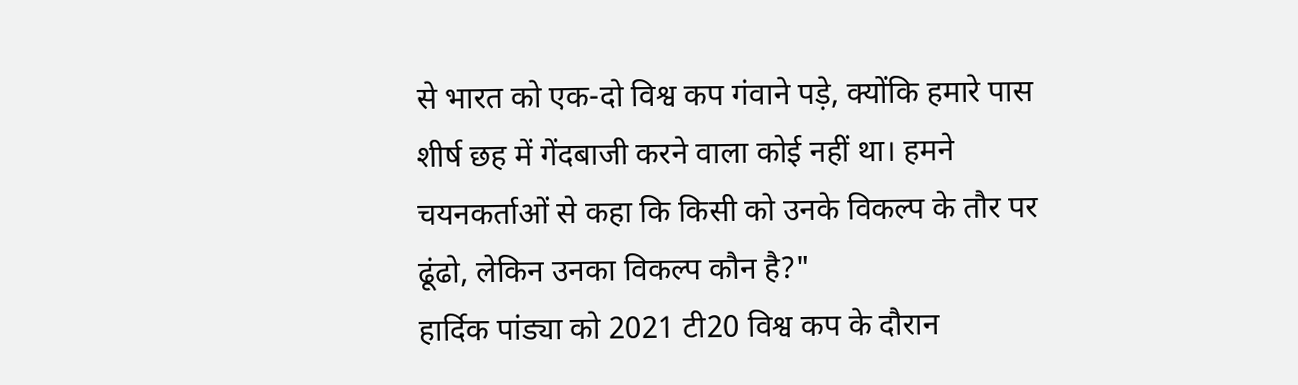से भारत को एक-दो विश्व कप गंवाने पड़े, क्योंकि हमारे पास शीर्ष छह में गेंदबाजी करने वाला कोई नहीं था। हमने चयनकर्ताओं से कहा कि किसी को उनके विकल्प के तौर पर ढूंढो, लेकिन उनका विकल्प कौन है?"
हार्दिक पांड्या को 2021 टी20 विश्व कप के दौरान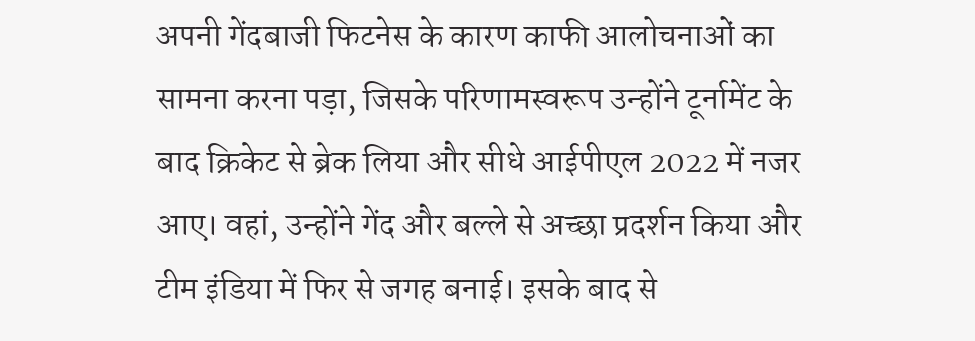अपनी गेंदबाजी फिटनेस के कारण काफी आलोचनाओं का सामना करना पड़ा, जिसके परिणामस्वरूप उन्होंने टूर्नामेंट के बाद क्रिकेट से ब्रेक लिया और सीधे आईपीएल 2022 में नजर आए। वहां, उन्होंने गेंद और बल्ले से अच्छा प्रदर्शन किया और टीम इंडिया में फिर से जगह बनाई। इसके बाद से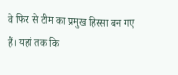वे फिर से टीम का प्रमुख हिस्सा बन गए हैं। यहां तक कि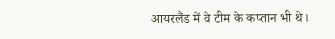आयरलैंड में वे टीम के कप्तान भी थे।